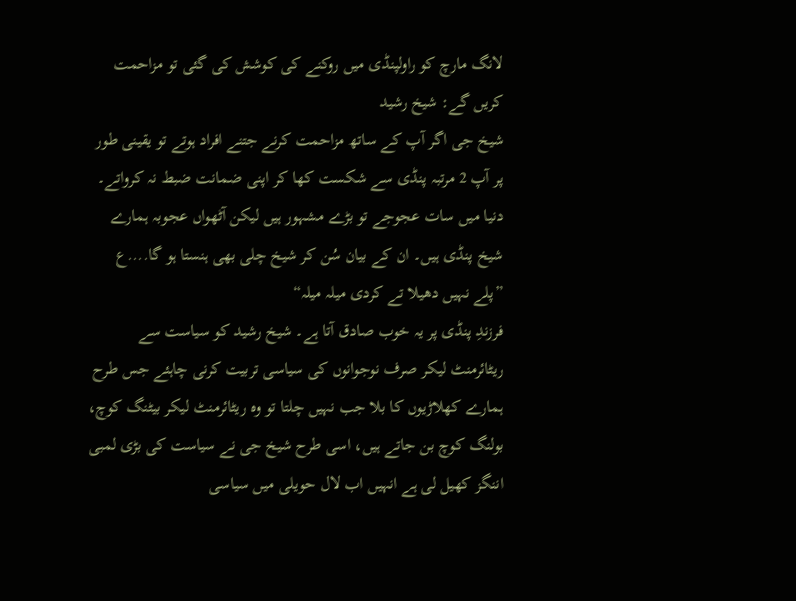لانگ مارچ کو راولپنڈی میں روکنے کی کوشش کی گئی تو مزاحمت کریں گے: شیخ رشید
شیخ جی اگر آپ کے ساتھ مزاحمت کرنے جتنے افراد ہوتے تو یقینی طور پر آپ 2 مرتبہ پنڈی سے شکست کھا کر اپنی ضمانت ضبط نہ کرواتے۔ دنیا میں سات عجوجے تو بڑے مشہور ہیں لیکن آٹھواں عجوبہ ہمارے شیخ پنڈی ہیں۔ ان کے بیان سُن کر شیخ چلی بھی ہنستا ہو گا....ع
”پلے نہیں دھیلا تے کردی میلہ میلہ“
فرزندِ پنڈی پر یہ خوب صادق آتا ہے۔ شیخ رشید کو سیاست سے ریٹائرمنٹ لیکر صرف نوجوانوں کی سیاسی تربیت کرنی چاہئے جس طرح ہمارے کھلاڑیوں کا بلا جب نہیں چلتا تو وہ ریٹائرمنٹ لیکر بیٹنگ کوچ، بولنگ کوچ بن جاتے ہیں، اسی طرح شیخ جی نے سیاست کی بڑی لمبی اننگز کھیل لی ہے انہیں اب لال حویلی میں سیاسی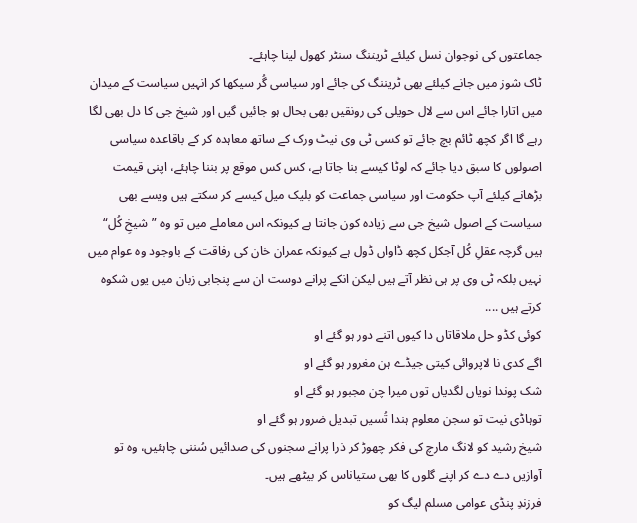جماعتوں کی نوجوان نسل کیلئے ٹریننگ سنٹر کھول لینا چاہئے۔
ٹاک شوز میں جانے کیلئے بھی ٹریننگ کی جائے اور سیاسی گُر سیکھا کر انہیں سیاست کے میدان میں اتارا جائے اس سے لال حویلی کی رونقیں بھی بحال ہو جائیں گیں اور شیخ جی کا دل بھی لگا رہے گا اگر کچھ ٹائم بچ جائے تو کسی ٹی وی نیٹ ورک کے ساتھ معاہدہ کر کے باقاعدہ سیاسی اصولوں کا سبق دیا جائے کہ لوٹا کیسے بنا جاتا ہے، کس کس موقع پر بننا چاہئے، اپنی قیمت بڑھانے کیلئے آپ حکومت اور سیاسی جماعت کو بلیک میل کیسے کر سکتے ہیں ویسے بھی سیاست کے اصول شیخ جی سے زیادہ کون جانتا ہے کیونکہ اس معاملے میں تو وہ ”شیخِ کُل“ ہیں گرچہ عقلِ کُل آجکل کچھ ڈاواں ڈول ہے کیونکہ عمران خان کی رفاقت کے باوجود وہ عوام میں نہیں بلکہ ٹی وی پر ہی نظر آتے ہیں لیکن انکے پرانے دوست ان سے پنجابی زبان میں یوں شکوہ کرتے ہیں ....
کوئی کڈو حل ملاقاتاں دا کیوں اتنے دور ہو گئے او
اگے کدی نا لاپروائی کیتی جیڈے ہن مغرور ہو گئے او
شک پوندا نویاں لگدیاں توں میرا چن مجبور ہو گئے او
توہاڈی نیت تو سجن معلوم ہندا تُسیں تبدیل ضرور ہو گئے او
شیخ رشید کو لانگ مارچ کی فکر چھوڑ کر ذرا پرانے سجنوں کی صدائیں سُننی چاہئیں، وہ تو آوازیں دے دے کر اپنے گلوں کا بھی ستیاناس کر بیٹھے ہیں۔
فرزندِ پنڈی عوامی مسلم لیگ کو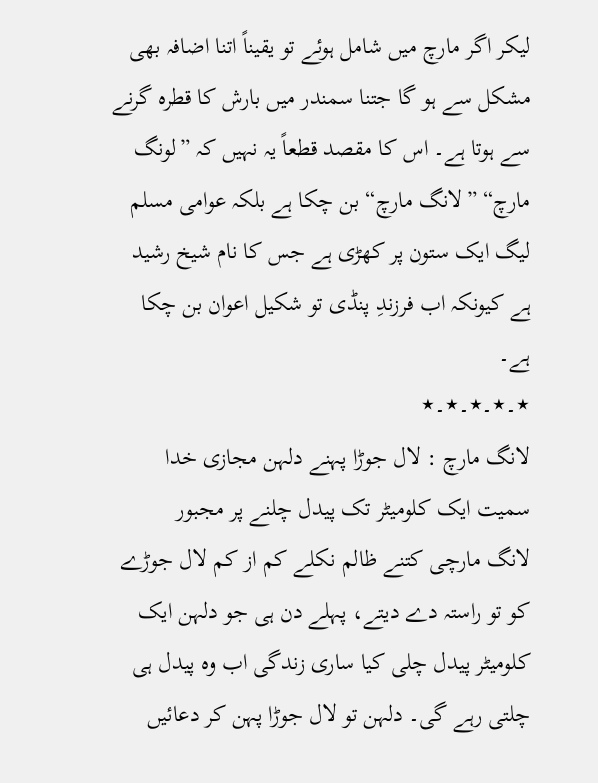لیکر اگر مارچ میں شامل ہوئے تو یقیناً اتنا اضافہ بھی مشکل سے ہو گا جتنا سمندر میں بارش کا قطرہ گرنے سے ہوتا ہے۔ اس کا مقصد قطعاً یہ نہیں کہ ”لونگ مارچ“ ”لانگ مارچ“ بن چکا ہے بلکہ عوامی مسلم لیگ ایک ستون پر کھڑی ہے جس کا نام شیخ رشید ہے کیونکہ اب فرزندِ پنڈی تو شکیل اعوان بن چکا ہے۔
٭۔٭۔٭۔٭۔٭
لانگ مارچ : لال جوڑا پہنے دلہن مجازی خدا سمیت ایک کلومیٹر تک پیدل چلنے پر مجبور
لانگ مارچی کتنے ظالم نکلے کم از کم لال جوڑے کو تو راستہ دے دیتے، پہلے دن ہی جو دلہن ایک کلومیٹر پیدل چلی کیا ساری زندگی اب وہ پیدل ہی چلتی رہے گی۔ دلہن تو لال جوڑا پہن کر دعائیں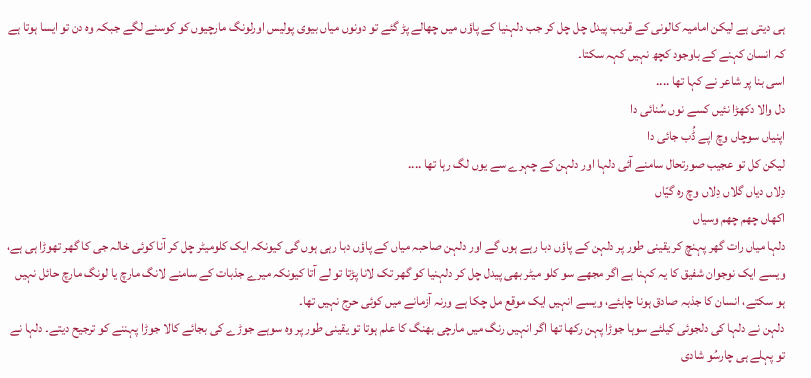ہی دیتی ہے لیکن امامیہ کالونی کے قریب پیدل چل چل کر جب دلہنیا کے پاؤں میں چھالے پڑ گئے تو دونوں میاں بیوی پولیس اورلونگ مارچیوں کو کوسنے لگے جبکہ وہ دن تو ایسا ہوتا ہے کہ انسان کہنے کے باوجود کچھ نہیں کہہ سکتا۔
اسی بنا پر شاعر نے کہا تھا ....
دل والا دکھڑا نئیں کسے نوں سُنائی دا
اپنیاں سوچاں وچ اپے ڈُب جائی دا
لیکن کل تو عجیب صورتحال سامنے آئی دلہا اور دلہن کے چہرے سے یوں لگ رہا تھا ....
دِلاں دیاں گلاں دِلاں وچ رہ گیّاں
اکھاں چھم چھم وسیاں
دلہا میاں رات گھر پہنچ کر یقینی طور پر دلہن کے پاؤں دبا رہے ہوں گے اور دلہن صاحبہ میاں کے پاؤں دبا رہی ہوں گی کیونکہ ایک کلومیٹر چل کر آنا کوئی خالہ جی کا گھر تھوڑا ہی ہے، ویسے ایک نوجوان شفیق کا یہ کہنا ہے اگر مجھے سو کلو میٹر بھی پیدل چل کر دلہنیا کو گھر تک لانا پڑتا تو لے آتا کیونکہ میرے جذبات کے سامنے لانگ مارچ یا لونگ مارچ حائل نہیں ہو سکتے، انسان کا جذبہ صادق ہونا چاہئے، ویسے انہیں ایک موقع مل چکا ہے ورنہ آزمانے میں کوئی حرج نہیں تھا۔
دلہن نے دلہا کی دلجوئی کیلئے سوہا جوڑا پہن رکھا تھا اگر انہیں رنگ میں مارچی بھنگ کا علم ہوتا تو یقینی طور پر وہ سوہے جوڑے کی بجائے کالا جوڑا پہننے کو ترجیح دیتے۔ دلہا نے تو پہلے ہی چارسُو شادی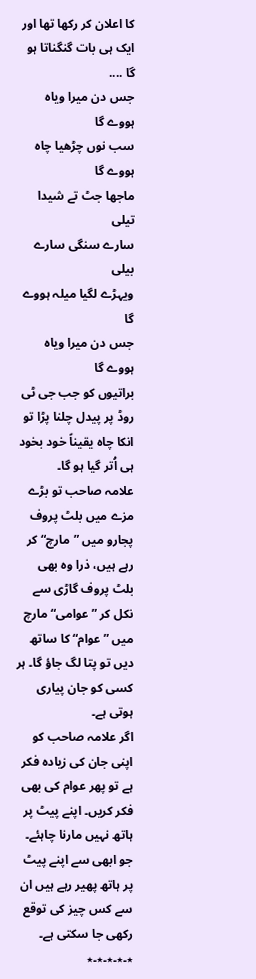کا اعلان کر رکھا تھا اور ایک ہی بات گنگناتا ہو گا ....
جس دن میرا ویاہ ہووے گا
سب نوں چڑھیا چاہ ہووے گا
ماجھا جٹ تے شیدا تیلی
سارے سنگی سارے بیلی
ویہڑے لگیا میلہ ہووے گا
جس دن میرا ویاہ ہووے گا
براتیوں کو جب جی ٹی روڈ پر پیدل چلنا پڑا تو انکا چاہ یقیناً خود بخود ہی اُتر گیا ہو گا۔
علامہ صاحب تو بڑے مزے میں بلٹ پروف پجارو میں ”مارچ“ کر رہے ہیں، ذرا وہ بھی بلٹ پروف گاڑی سے نکل کر ”عوامی“ مارچ میں ”عوام“ کا ساتھ دیں تو پتا لگ جاؤ گا۔ ہر کسی کو جان پیاری ہوتی ہے۔
اگر علامہ صاحب کو اپنی جان کی زیادہ فکر ہے تو پھر عوام کی بھی فکر کریں۔ اپنے پیٹ پر ہاتھ نہیں مارنا چاہئے۔ جو ابھی سے اپنے پیٹ پر ہاتھ پھیر رہے ہیں ان سے کس چیز کی توقع رکھی جا سکتی ہے۔
٭۔٭۔٭۔٭۔٭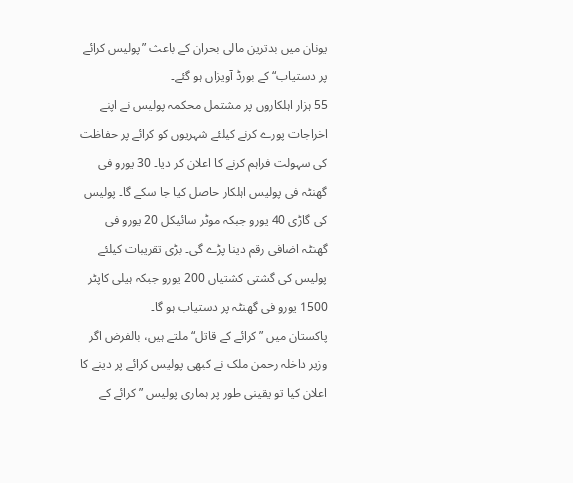یونان میں بدترین مالی بحران کے باعث ”پولیس کرائے پر دستیاب“ کے بورڈ آویزاں ہو گئے۔
55 ہزار اہلکاروں پر مشتمل محکمہ پولیس نے اپنے اخراجات پورے کرنے کیلئے شہریوں کو کرائے پر حفاظت کی سہولت فراہم کرنے کا اعلان کر دیا۔ 30 یورو فی گھنٹہ فی پولیس اہلکار حاصل کیا جا سکے گا۔ پولیس کی گاڑی 40 یورو جبکہ موٹر سائیکل 20 یورو فی گھنٹہ اضافی رقم دینا پڑے گی۔ بڑی تقریبات کیلئے پولیس کی گشتی کشتیاں 200 یورو جبکہ ہیلی کاپٹر 1500 یورو فی گھنٹہ پر دستیاب ہو گا۔
پاکستان میں ”کرائے کے قاتل“ ملتے ہیں، بالفرض اگر وزیر داخلہ رحمن ملک نے کبھی پولیس کرائے پر دینے کا اعلان کیا تو یقینی طور پر ہماری پولیس ”کرائے کے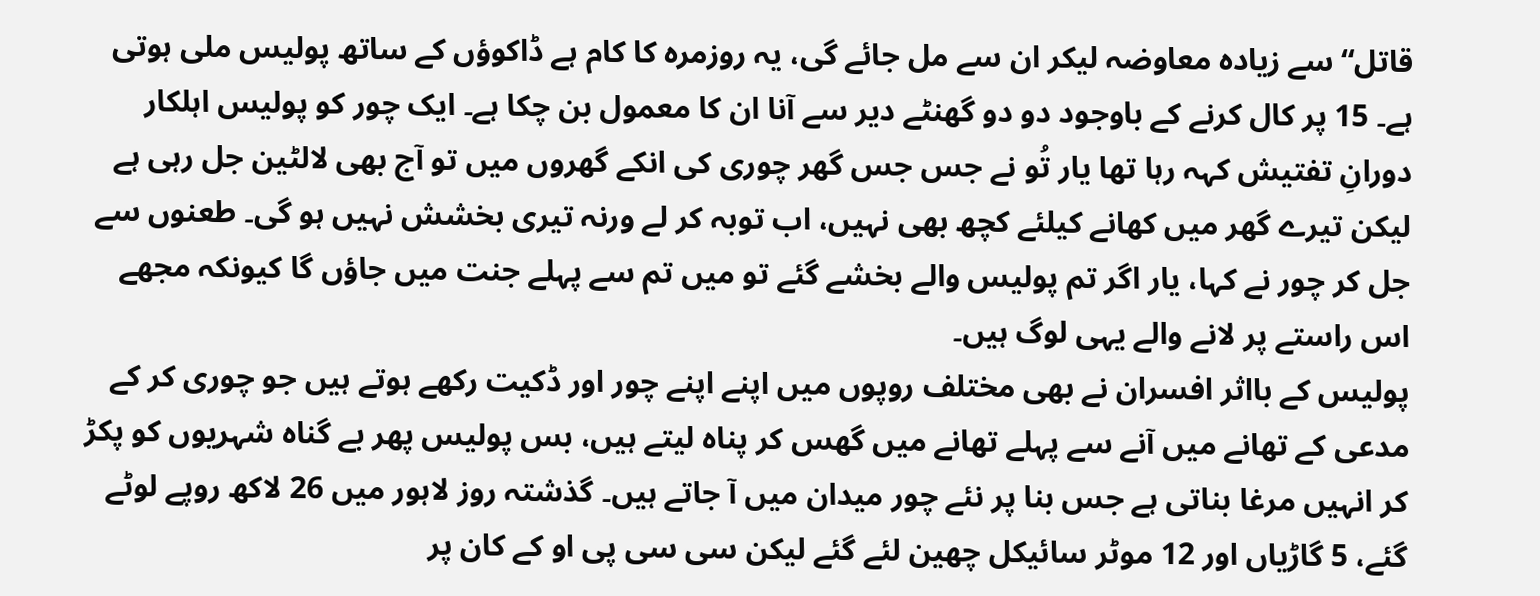قاتل“ سے زیادہ معاوضہ لیکر ان سے مل جائے گی، یہ روزمرہ کا کام ہے ڈاکوؤں کے ساتھ پولیس ملی ہوتی ہے۔ 15 پر کال کرنے کے باوجود دو دو گھنٹے دیر سے آنا ان کا معمول بن چکا ہے۔ ایک چور کو پولیس اہلکار دورانِ تفتیش کہہ رہا تھا یار تُو نے جس جس گھر چوری کی انکے گھروں میں تو آج بھی لالٹین جل رہی ہے لیکن تیرے گھر میں کھانے کیلئے کچھ بھی نہیں، اب توبہ کر لے ورنہ تیری بخشش نہیں ہو گی۔ طعنوں سے جل کر چور نے کہا، یار اگر تم پولیس والے بخشے گئے تو میں تم سے پہلے جنت میں جاؤں گا کیونکہ مجھے اس راستے پر لانے والے یہی لوگ ہیں۔
پولیس کے بااثر افسران نے بھی مختلف روپوں میں اپنے اپنے چور اور ڈکیت رکھے ہوتے ہیں جو چوری کر کے مدعی کے تھانے میں آنے سے پہلے تھانے میں گھس کر پناہ لیتے ہیں، بس پولیس پھر بے گناہ شہریوں کو پکڑ کر انہیں مرغا بناتی ہے جس بنا پر نئے چور میدان میں آ جاتے ہیں۔ گذشتہ روز لاہور میں 26 لاکھ روپے لوٹے گئے، 5 گاڑیاں اور 12 موٹر سائیکل چھین لئے گئے لیکن سی سی پی او کے کان پر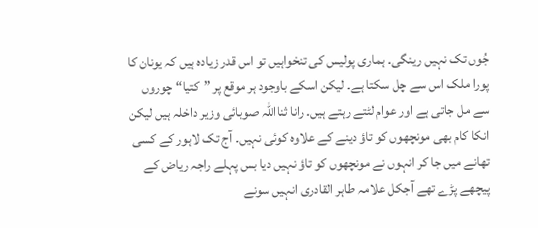جُوں تک نہیں رینگی۔ ہماری پولیس کی تنخواہیں تو اس قدر زیادہ ہیں کہ یونان کا پورا ملک اس سے چل سکتا ہے۔ لیکن اسکے باوجود ہر موقع پر ”کتیا“ چوروں سے مل جاتی ہے اور عوام لٹتے رہتے ہیں۔ رانا ثنااللہ صوبائی وزیر داخلہ ہیں لیکن انکا کام بھی مونچھوں کو تاؤ دینے کے علاوہ کوئی نہیں۔ آج تک لاہور کے کسی تھانے میں جا کر انہوں نے مونچھوں کو تاؤ نہیں دیا بس پہلے راجہ ریاض کے پیچھے پڑے تھے آجکل علامہ طاہر القادری انہیں سونے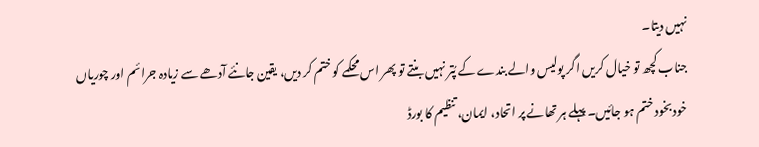نہیں دیتا۔
جناب کچھ تو خیال کریں اگر پولیس والے بندے کے پُتر نہیں بنتے تو پھر اس محکمے کو ختم کر دیں، یقین جانئے آدھے سے زیادہ جرائم اور چوریاں خود بخود ختم ہو جائیں۔ پہلے ہر تھانے پر اتحاد، ایمان، تنظیم کا بورڈ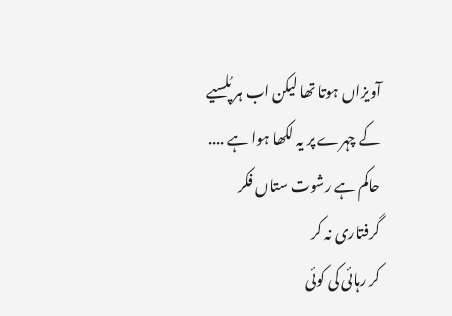آویزاں ہوتا تھا لیکن اب ہر پُلسیے کے چہرے پر یہ لکھا ہوا ہے ....
حاکم ہے رشوت ستاں فکر گرفتاری نہ کر
کر رہائی کی کوئی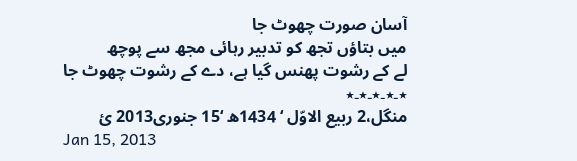آسان صورت چھوٹ جا
میں بتاؤں تجھ کو تدبیر رہائی مجھ سے پوچھ
لے کے رشوت پھنس گیا ہے، دے کے رشوت چھوٹ جا
٭۔٭۔٭۔٭۔٭
منگل،2 ربیع الاوّل ‘ 1434ھ ‘15 جنوری2013 ئ
Jan 15, 2013